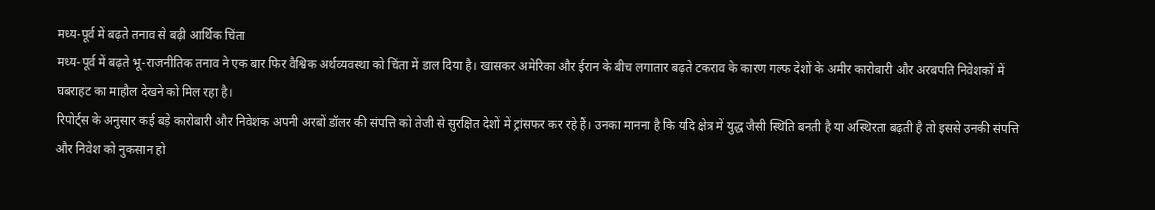मध्य-पूर्व में बढ़ते तनाव से बढ़ी आर्थिक चिंता
मध्य-पूर्व में बढ़ते भू-राजनीतिक तनाव ने एक बार फिर वैश्विक अर्थव्यवस्था को चिंता में डाल दिया है। खासकर अमेरिका और ईरान के बीच लगातार बढ़ते टकराव के कारण गल्फ देशों के अमीर कारोबारी और अरबपति निवेशकों में घबराहट का माहौल देखने को मिल रहा है।
रिपोर्ट्स के अनुसार कई बड़े कारोबारी और निवेशक अपनी अरबों डॉलर की संपत्ति को तेजी से सुरक्षित देशों में ट्रांसफर कर रहे हैं। उनका मानना है कि यदि क्षेत्र में युद्ध जैसी स्थिति बनती है या अस्थिरता बढ़ती है तो इससे उनकी संपत्ति और निवेश को नुकसान हो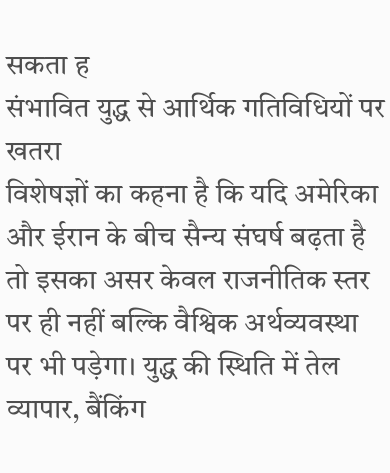सकता ह
संभावित युद्ध से आर्थिक गतिविधियों पर खतरा
विशेषज्ञों का कहना है कि यदि अमेरिका और ईरान के बीच सैन्य संघर्ष बढ़ता है तो इसका असर केवल राजनीतिक स्तर पर ही नहीं बल्कि वैश्विक अर्थव्यवस्था पर भी पड़ेगा। युद्ध की स्थिति में तेल व्यापार, बैंकिंग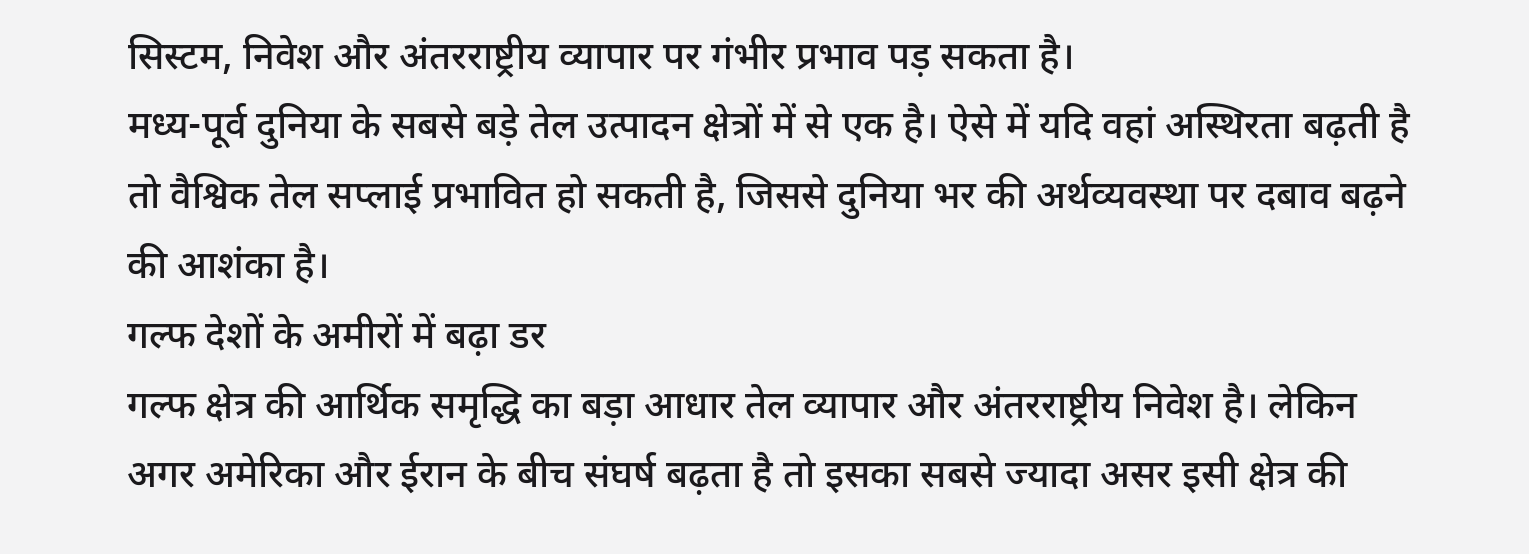सिस्टम, निवेश और अंतरराष्ट्रीय व्यापार पर गंभीर प्रभाव पड़ सकता है।
मध्य-पूर्व दुनिया के सबसे बड़े तेल उत्पादन क्षेत्रों में से एक है। ऐसे में यदि वहां अस्थिरता बढ़ती है तो वैश्विक तेल सप्लाई प्रभावित हो सकती है, जिससे दुनिया भर की अर्थव्यवस्था पर दबाव बढ़ने की आशंका है।
गल्फ देशों के अमीरों में बढ़ा डर
गल्फ क्षेत्र की आर्थिक समृद्धि का बड़ा आधार तेल व्यापार और अंतरराष्ट्रीय निवेश है। लेकिन अगर अमेरिका और ईरान के बीच संघर्ष बढ़ता है तो इसका सबसे ज्यादा असर इसी क्षेत्र की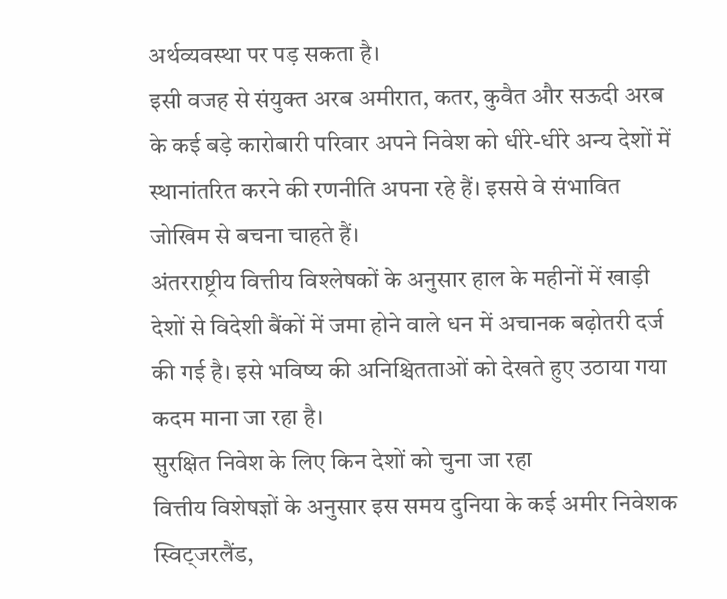अर्थव्यवस्था पर पड़ सकता है।
इसी वजह से संयुक्त अरब अमीरात, कतर, कुवैत और सऊदी अरब के कई बड़े कारोबारी परिवार अपने निवेश को धीरे-धीरे अन्य देशों में स्थानांतरित करने की रणनीति अपना रहे हैं। इससे वे संभावित जोखिम से बचना चाहते हैं।
अंतरराष्ट्रीय वित्तीय विश्लेषकों के अनुसार हाल के महीनों में खाड़ी देशों से विदेशी बैंकों में जमा होने वाले धन में अचानक बढ़ोतरी दर्ज की गई है। इसे भविष्य की अनिश्चितताओं को देखते हुए उठाया गया कदम माना जा रहा है।
सुरक्षित निवेश के लिए किन देशों को चुना जा रहा
वित्तीय विशेषज्ञों के अनुसार इस समय दुनिया के कई अमीर निवेशक स्विट्जरलैंड,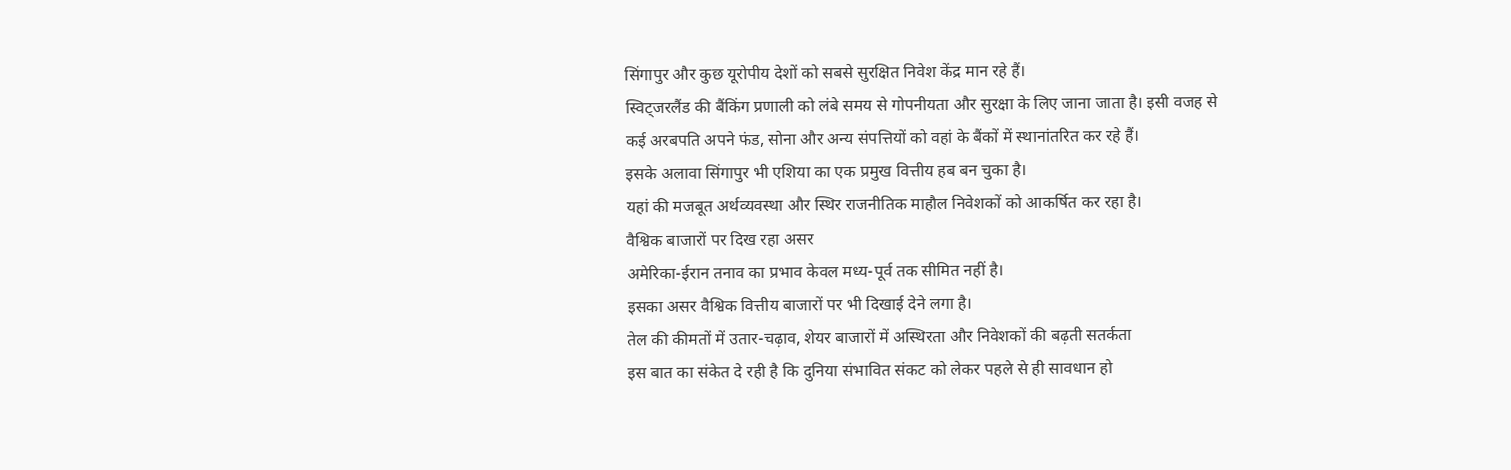सिंगापुर और कुछ यूरोपीय देशों को सबसे सुरक्षित निवेश केंद्र मान रहे हैं।
स्विट्जरलैंड की बैंकिंग प्रणाली को लंबे समय से गोपनीयता और सुरक्षा के लिए जाना जाता है। इसी वजह से
कई अरबपति अपने फंड, सोना और अन्य संपत्तियों को वहां के बैंकों में स्थानांतरित कर रहे हैं।
इसके अलावा सिंगापुर भी एशिया का एक प्रमुख वित्तीय हब बन चुका है।
यहां की मजबूत अर्थव्यवस्था और स्थिर राजनीतिक माहौल निवेशकों को आकर्षित कर रहा है।
वैश्विक बाजारों पर दिख रहा असर
अमेरिका-ईरान तनाव का प्रभाव केवल मध्य-पूर्व तक सीमित नहीं है।
इसका असर वैश्विक वित्तीय बाजारों पर भी दिखाई देने लगा है।
तेल की कीमतों में उतार-चढ़ाव, शेयर बाजारों में अस्थिरता और निवेशकों की बढ़ती सतर्कता
इस बात का संकेत दे रही है कि दुनिया संभावित संकट को लेकर पहले से ही सावधान हो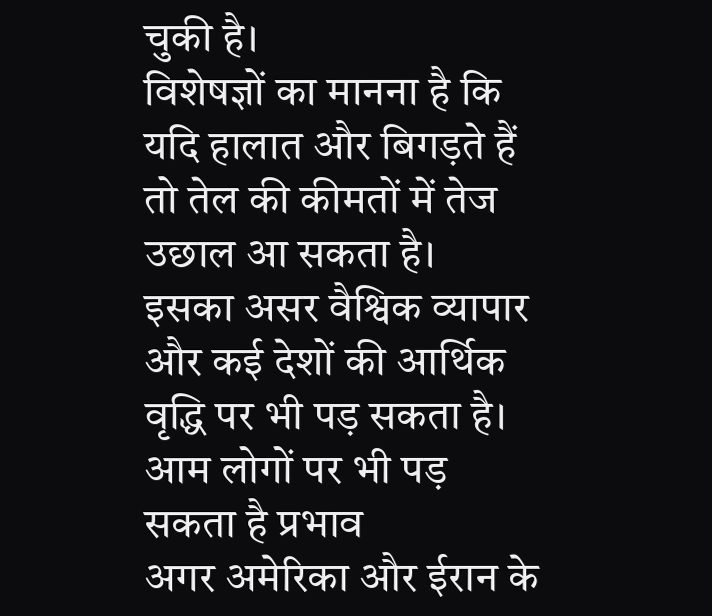चुकी है।
विशेषज्ञों का मानना है कि यदि हालात और बिगड़ते हैं तो तेल की कीमतों में तेज उछाल आ सकता है।
इसका असर वैश्विक व्यापार और कई देशों की आर्थिक वृद्धि पर भी पड़ सकता है।
आम लोगों पर भी पड़ सकता है प्रभाव
अगर अमेरिका और ईरान के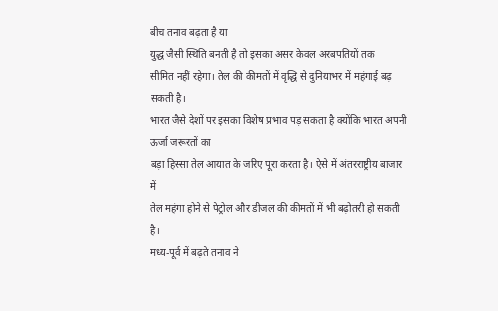बीच तनाव बढ़ता है या
युद्ध जैसी स्थिति बनती है तो इसका असर केवल अरबपतियों तक
सीमित नहीं रहेगा। तेल की कीमतों में वृद्धि से दुनियाभर में महंगाई बढ़ सकती है।
भारत जैसे देशों पर इसका विशेष प्रभाव पड़ सकता है क्योंकि भारत अपनी ऊर्जा जरूरतों का
बड़ा हिस्सा तेल आयात के जरिए पूरा करता है। ऐसे में अंतरराष्ट्रीय बाजार में
तेल महंगा होने से पेट्रोल और डीजल की कीमतों में भी बढ़ोतरी हो सकती है।
मध्य-पूर्व में बढ़ते तनाव ने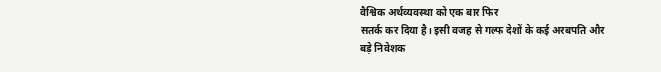वैश्विक अर्थव्यवस्था को एक बार फिर
सतर्क कर दिया है। इसी वजह से गल्फ देशों के कई अरबपति और
बड़े निवेशक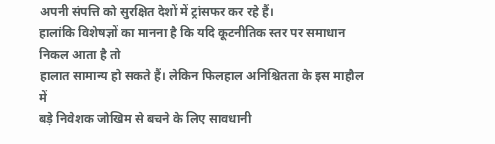अपनी संपत्ति को सुरक्षित देशों में ट्रांसफर कर रहे हैं।
हालांकि विशेषज्ञों का मानना है कि यदि कूटनीतिक स्तर पर समाधान निकल आता है तो
हालात सामान्य हो सकते हैं। लेकिन फिलहाल अनिश्चितता के इस माहौल में
बड़े निवेशक जोखिम से बचने के लिए सावधानी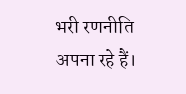भरी रणनीति अपना रहे हैं।